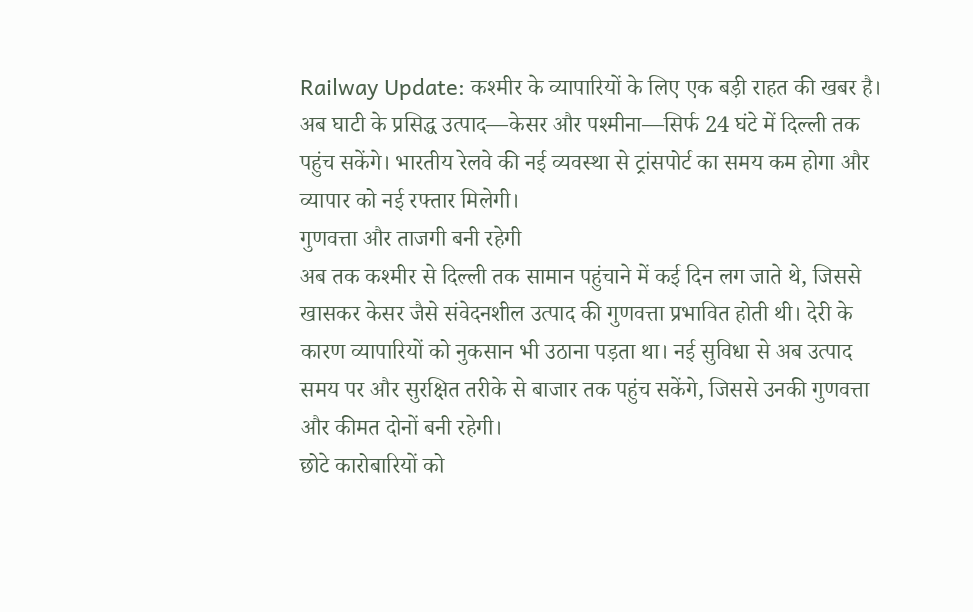Railway Update: कश्मीर के व्यापारियों के लिए एक बड़ी राहत की खबर है। अब घाटी के प्रसिद्ध उत्पाद—केसर और पश्मीना—सिर्फ 24 घंटे में दिल्ली तक पहुंच सकेंगे। भारतीय रेलवे की नई व्यवस्था से ट्रांसपोर्ट का समय कम होगा और व्यापार को नई रफ्तार मिलेगी।
गुणवत्ता और ताजगी बनी रहेगी
अब तक कश्मीर से दिल्ली तक सामान पहुंचाने में कई दिन लग जाते थे, जिससे खासकर केसर जैसे संवेदनशील उत्पाद की गुणवत्ता प्रभावित होती थी। देरी के कारण व्यापारियों को नुकसान भी उठाना पड़ता था। नई सुविधा से अब उत्पाद समय पर और सुरक्षित तरीके से बाजार तक पहुंच सकेंगे, जिससे उनकी गुणवत्ता और कीमत दोनों बनी रहेगी।
छोटे कारोबारियों को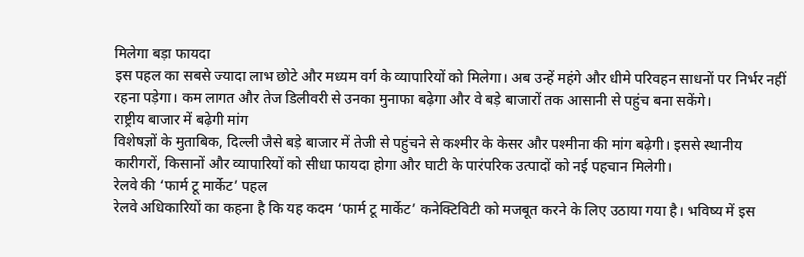मिलेगा बड़ा फायदा
इस पहल का सबसे ज्यादा लाभ छोटे और मध्यम वर्ग के व्यापारियों को मिलेगा। अब उन्हें महंगे और धीमे परिवहन साधनों पर निर्भर नहीं रहना पड़ेगा। कम लागत और तेज डिलीवरी से उनका मुनाफा बढ़ेगा और वे बड़े बाजारों तक आसानी से पहुंच बना सकेंगे।
राष्ट्रीय बाजार में बढ़ेगी मांग
विशेषज्ञों के मुताबिक, दिल्ली जैसे बड़े बाजार में तेजी से पहुंचने से कश्मीर के केसर और पश्मीना की मांग बढ़ेगी। इससे स्थानीय कारीगरों, किसानों और व्यापारियों को सीधा फायदा होगा और घाटी के पारंपरिक उत्पादों को नई पहचान मिलेगी।
रेलवे की ‘फार्म टू मार्केट’ पहल
रेलवे अधिकारियों का कहना है कि यह कदम ‘फार्म टू मार्केट’ कनेक्टिविटी को मजबूत करने के लिए उठाया गया है। भविष्य में इस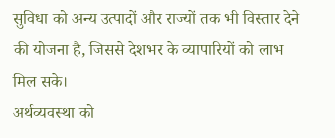सुविधा को अन्य उत्पादों और राज्यों तक भी विस्तार देने की योजना है, जिससे देशभर के व्यापारियों को लाभ मिल सके।
अर्थव्यवस्था को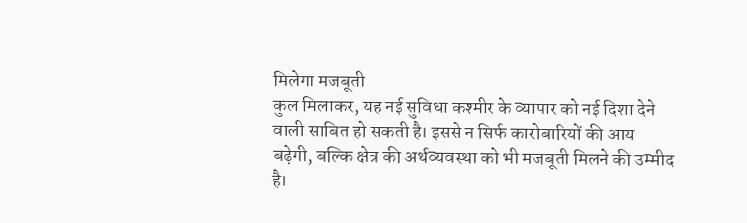मिलेगा मजबूती
कुल मिलाकर, यह नई सुविधा कश्मीर के व्यापार को नई दिशा देने वाली साबित हो सकती है। इससे न सिर्फ कारोबारियों की आय बढ़ेगी, बल्कि क्षेत्र की अर्थव्यवस्था को भी मजबूती मिलने की उम्मीद है।